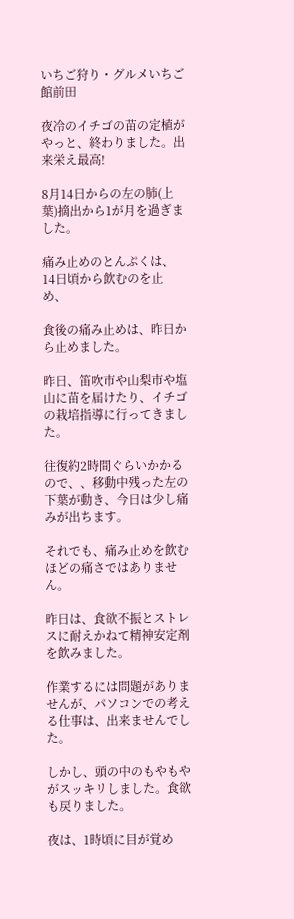いちご狩り・グルメいちご館前田

夜冷のイチゴの苗の定植がやっと、終わりました。出来栄え最高!

8月14日からの左の肺(上葉)摘出から1が月を過ぎました。

痛み止めのとんぷくは、14日頃から飲むのを止め、

食後の痛み止めは、昨日から止めました。

昨日、笛吹市や山梨市や塩山に苗を届けたり、イチゴの栽培指導に行ってきました。

往復約2時間ぐらいかかるので、、移動中残った左の下葉が動き、今日は少し痛みが出ちます。

それでも、痛み止めを飲むほどの痛さではありません。

昨日は、食欲不振とストレスに耐えかねて精神安定剤を飲みました。

作業するには問題がありませんが、パソコンでの考える仕事は、出来ませんでした。

しかし、頭の中のもやもやがスッキリしました。食欲も戻りました。

夜は、1時頃に目が覚め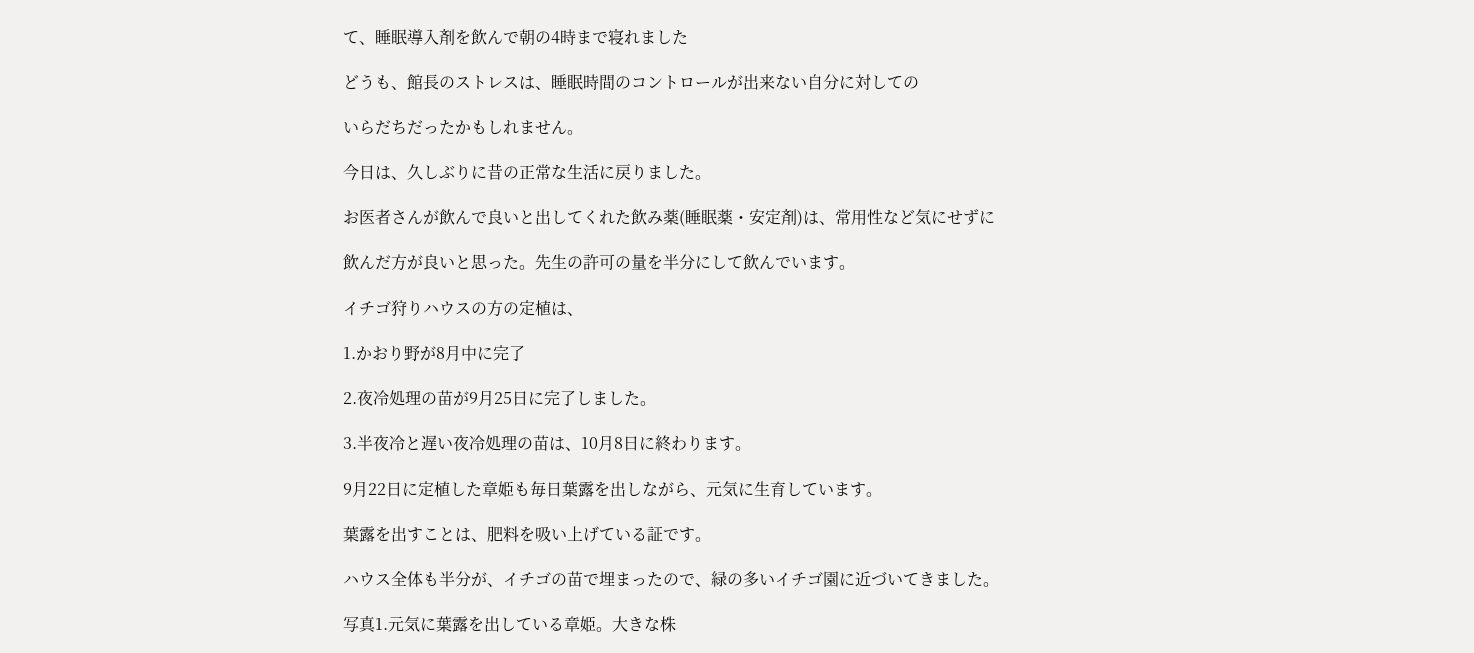て、睡眠導入剤を飲んで朝の4時まで寝れました

どうも、館長のストレスは、睡眠時間のコントロールが出来ない自分に対しての

いらだちだったかもしれません。

今日は、久しぶりに昔の正常な生活に戻りました。

お医者さんが飲んで良いと出してくれた飲み薬(睡眠薬・安定剤)は、常用性など気にせずに

飲んだ方が良いと思った。先生の許可の量を半分にして飲んでいます。

イチゴ狩りハウスの方の定植は、

1.かおり野が8月中に完了

2.夜冷処理の苗が9月25日に完了しました。

3.半夜冷と遅い夜冷処理の苗は、10月8日に終わります。

9月22日に定植した章姫も毎日葉露を出しながら、元気に生育しています。

葉露を出すことは、肥料を吸い上げている証です。

ハウス全体も半分が、イチゴの苗で埋まったので、緑の多いイチゴ園に近づいてきました。

写真1.元気に葉露を出している章姫。大きな株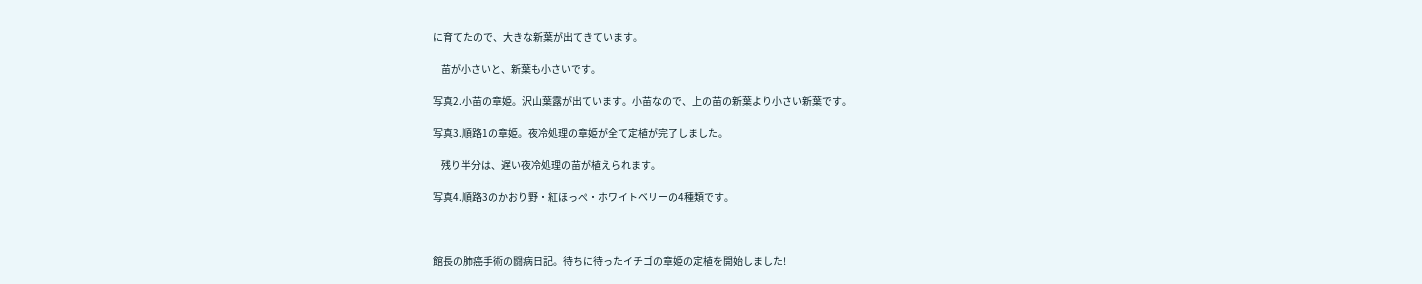に育てたので、大きな新葉が出てきています。

    苗が小さいと、新葉も小さいです。

写真2.小苗の章姫。沢山葉露が出ています。小苗なので、上の苗の新葉より小さい新葉です。

写真3.順路1の章姫。夜冷処理の章姫が全て定植が完了しました。

    残り半分は、遅い夜冷処理の苗が植えられます。

写真4.順路3のかおり野・紅ほっぺ・ホワイトベリーの4種類です。



館長の肺癌手術の闘病日記。待ちに待ったイチゴの章姫の定植を開始しました!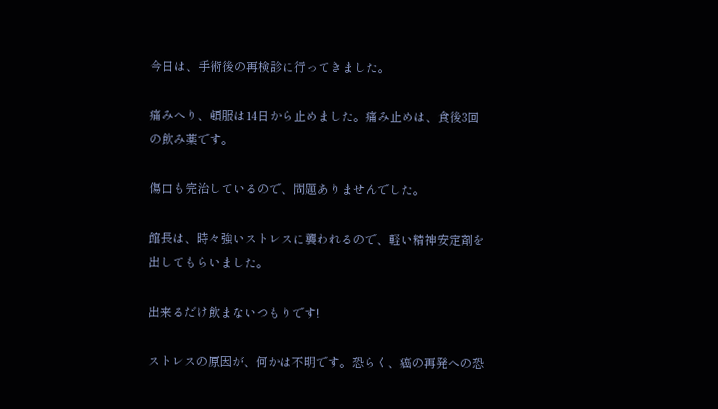今日は、手術後の再検診に行ってきました。

痛みへり、頓服は14日から止めました。痛み止めは、食後3回の飲み薬です。

傷口も完治しているので、問題ありませんでした。

館長は、時々強いストレスに襲われるので、軽い精神安定剤を出してもらいました。

出来るだけ飲まないつもりです!

ストレスの原因が、何かは不明です。恐らく、癌の再発への恐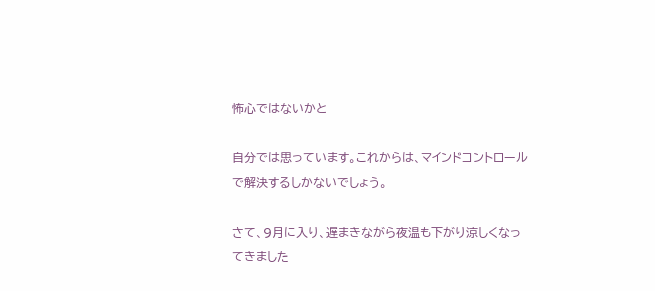怖心ではないかと

自分では思っています。これからは、マインドコントロールで解決するしかないでしょう。

さて、9月に入り、遅まきながら夜温も下がり涼しくなってきました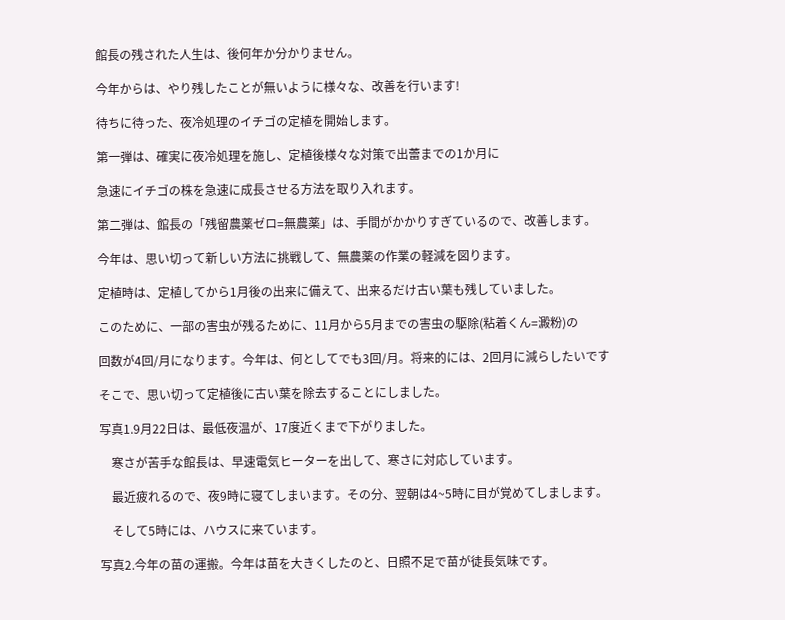館長の残された人生は、後何年か分かりません。

今年からは、やり残したことが無いように様々な、改善を行います!

待ちに待った、夜冷処理のイチゴの定植を開始します。

第一弾は、確実に夜冷処理を施し、定植後様々な対策で出蕾までの1か月に

急速にイチゴの株を急速に成長させる方法を取り入れます。

第二弾は、館長の「残留農薬ゼロ=無農薬」は、手間がかかりすぎているので、改善します。

今年は、思い切って新しい方法に挑戦して、無農薬の作業の軽減を図ります。

定植時は、定植してから1月後の出来に備えて、出来るだけ古い葉も残していました。

このために、一部の害虫が残るために、11月から5月までの害虫の駆除(粘着くん=澱粉)の

回数が4回/月になります。今年は、何としてでも3回/月。将来的には、2回月に減らしたいです

そこで、思い切って定植後に古い葉を除去することにしました。

写真1.9月22日は、最低夜温が、17度近くまで下がりました。

    寒さが苦手な館長は、早速電気ヒーターを出して、寒さに対応しています。

    最近疲れるので、夜9時に寝てしまいます。その分、翌朝は4~5時に目が覚めてしまします。

    そして5時には、ハウスに来ています。

写真2.今年の苗の運搬。今年は苗を大きくしたのと、日照不足で苗が徒長気味です。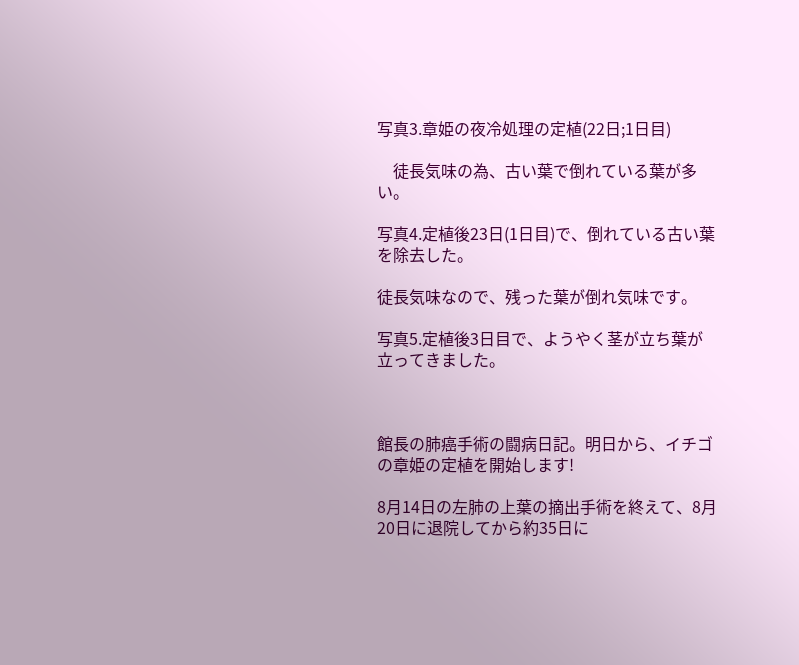写真3.章姫の夜冷処理の定植(22日;1日目)

    徒長気味の為、古い葉で倒れている葉が多い。

写真4.定植後23日(1日目)で、倒れている古い葉を除去した。

徒長気味なので、残った葉が倒れ気味です。

写真5.定植後3日目で、ようやく茎が立ち葉が立ってきました。



館長の肺癌手術の闘病日記。明日から、イチゴの章姫の定植を開始します!

8月14日の左肺の上葉の摘出手術を終えて、8月20日に退院してから約35日に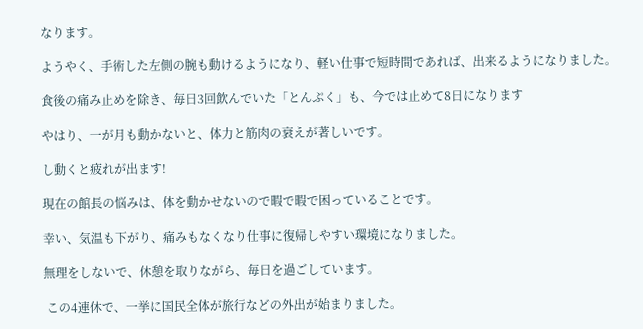なります。

ようやく、手術した左側の腕も動けるようになり、軽い仕事で短時間であれば、出来るようになりました。

食後の痛み止めを除き、毎日3回飲んでいた「とんぷく」も、今では止めて8日になります

やはり、一が月も動かないと、体力と筋肉の衰えが著しいです。

し動くと疲れが出ます!

現在の館長の悩みは、体を動かせないので暇で暇で困っていることです。

幸い、気温も下がり、痛みもなくなり仕事に復帰しやすい環境になりました。

無理をしないで、休憩を取りながら、毎日を過ごしています。

 この4連休で、一挙に国民全体が旅行などの外出が始まりました。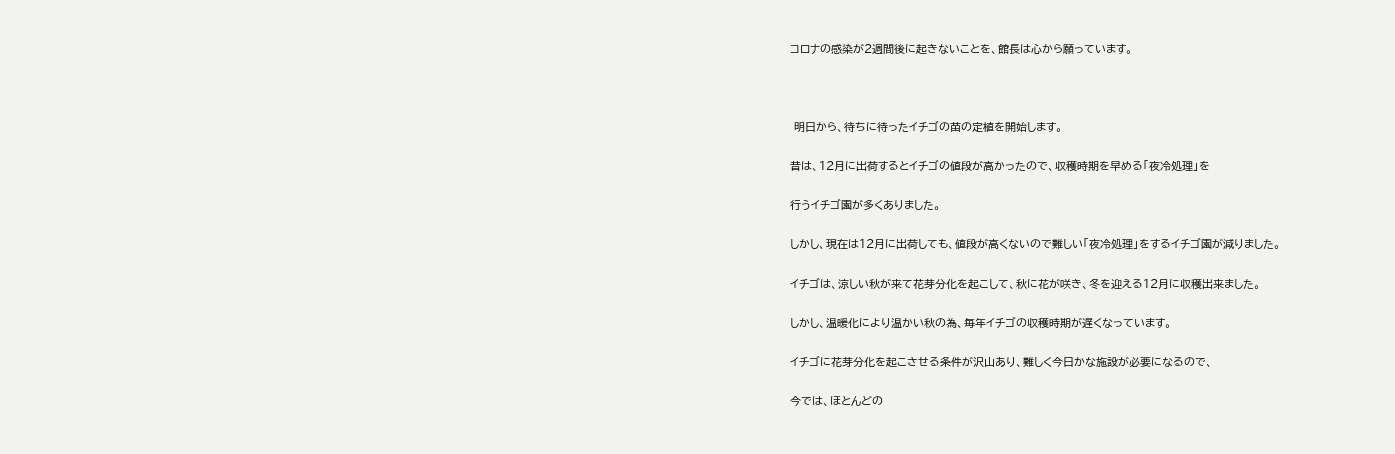コロナの感染が2週間後に起きないことを、館長は心から願っています。



 明日から、待ちに待ったイチゴの苗の定植を開始します。

昔は、12月に出荷するとイチゴの値段が高かったので、収穫時期を早める「夜冷処理」を

行うイチゴ園が多くありました。

しかし、現在は12月に出荷しても、値段が高くないので難しい「夜冷処理」をするイチゴ園が減りました。

イチゴは、涼しい秋が来て花芽分化を起こして、秋に花が咲き、冬を迎える12月に収穫出来ました。

しかし、温暖化により温かい秋の為、毎年イチゴの収穫時期が遅くなっています。

イチゴに花芽分化を起こさせる条件が沢山あり、難しく今日かな施設が必要になるので、

今では、ほとんどの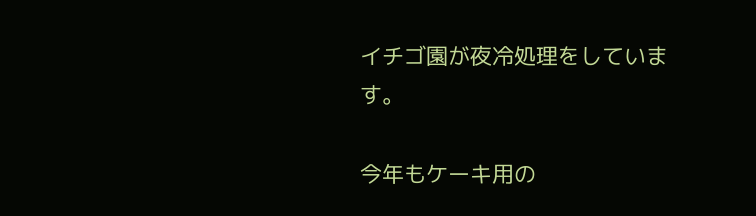イチゴ園が夜冷処理をしています。

今年もケーキ用の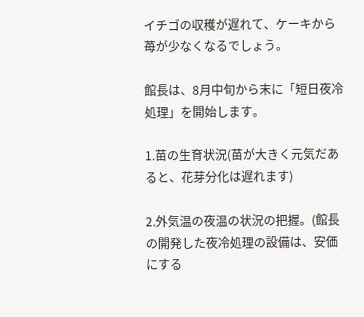イチゴの収穫が遅れて、ケーキから苺が少なくなるでしょう。

館長は、8月中旬から末に「短日夜冷処理」を開始します。

1.苗の生育状況(苗が大きく元気だあると、花芽分化は遅れます)

2.外気温の夜温の状況の把握。(館長の開発した夜冷処理の設備は、安価にする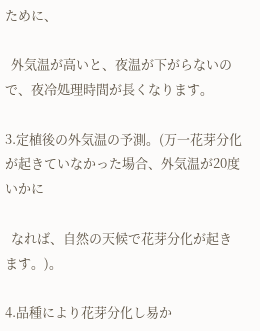ために、

  外気温が高いと、夜温が下がらないので、夜冷処理時間が長くなります。

3.定植後の外気温の予測。(万一花芽分化が起きていなかった場合、外気温が20度いかに

  なれば、自然の天候で花芽分化が起きます。)。

4.品種により花芽分化し易か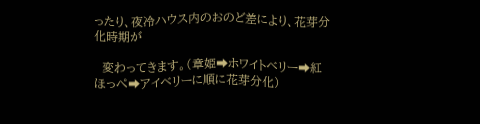ったり、夜冷ハウス内のおのど差により、花芽分化時期が

  変わってきます。(章姫➡ホワイトベリー➡紅ほっぺ➡アイベリーに順に花芽分化)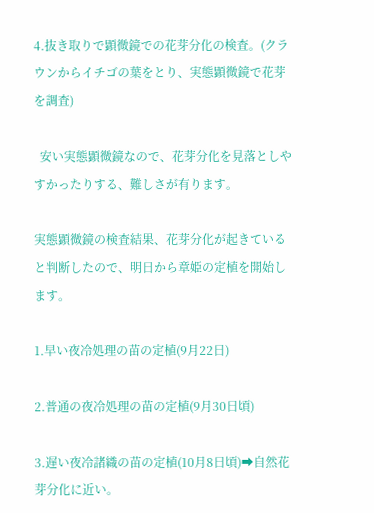4.抜き取りで顕微鏡での花芽分化の検査。(クラウンからイチゴの葉をとり、実態顕微鏡で花芽を調査)

  安い実態顕微鏡なので、花芽分化を見落としやすかったりする、難しさが有ります。

実態顕微鏡の検査結果、花芽分化が起きていると判断したので、明日から章姫の定植を開始します。

1.早い夜冷処理の苗の定植(9月22日)

2.普通の夜冷処理の苗の定植(9月30日頃)

3.遅い夜冷諸織の苗の定植(10月8日頃)➡自然花芽分化に近い。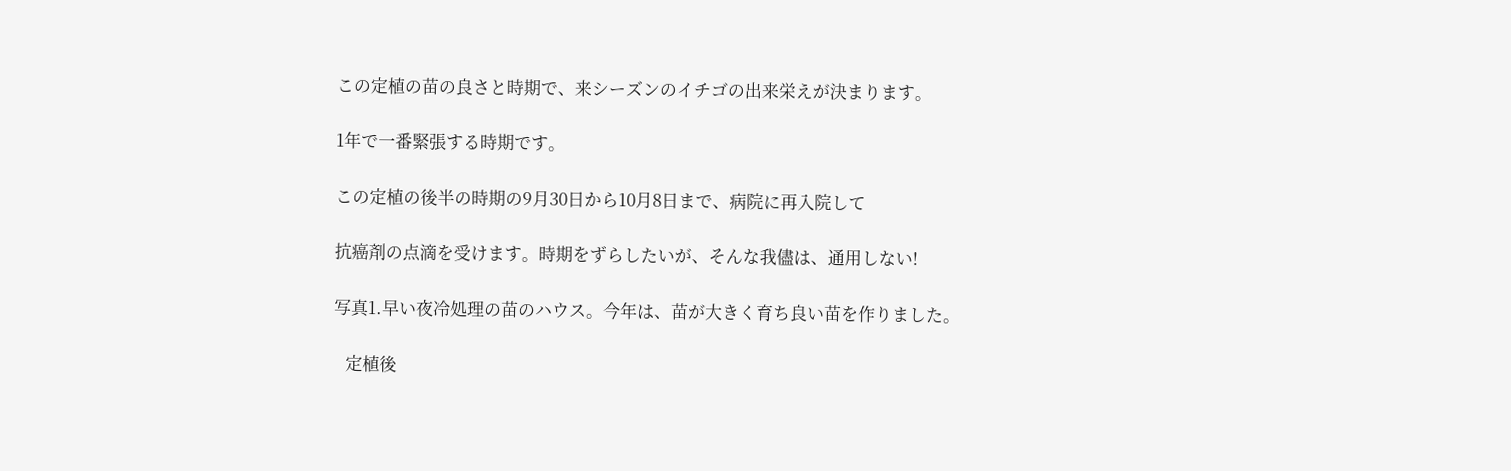この定植の苗の良さと時期で、来シーズンのイチゴの出来栄えが決まります。

1年で一番緊張する時期です。

この定植の後半の時期の9月30日から10月8日まで、病院に再入院して

抗癌剤の点滴を受けます。時期をずらしたいが、そんな我儘は、通用しない!

写真1.早い夜冷処理の苗のハウス。今年は、苗が大きく育ち良い苗を作りました。

   定植後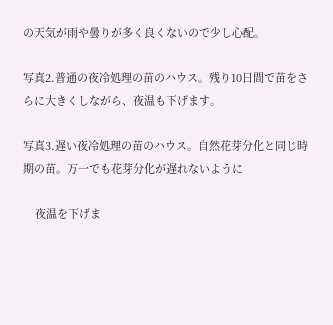の天気が雨や曇りが多く良くないので少し心配。

写真2.普通の夜冷処理の苗のハウス。残り10日間で苗をさらに大きくしながら、夜温も下げます。

写真3.遅い夜冷処理の苗のハウス。自然花芽分化と同じ時期の苗。万一でも花芽分化が遅れないように

    夜温を下げま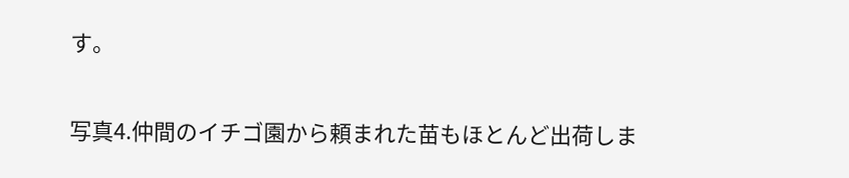す。

写真4.仲間のイチゴ園から頼まれた苗もほとんど出荷しま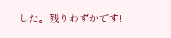した。残りわずかです!